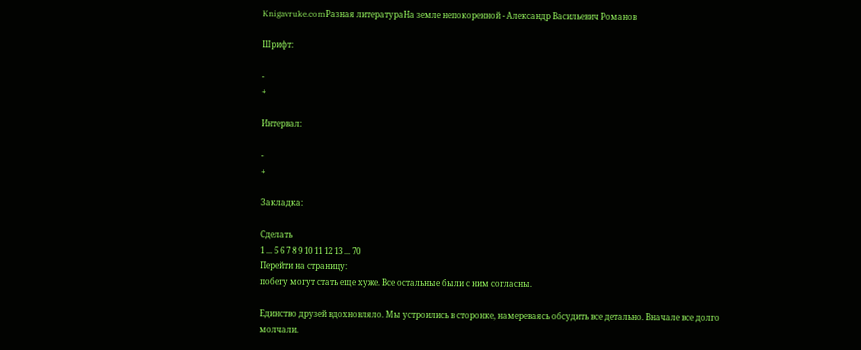Knigavruke.comРазная литератураНа земле непокоренной - Александр Васильевич Романов

Шрифт:

-
+

Интервал:

-
+

Закладка:

Сделать
1 ... 5 6 7 8 9 10 11 12 13 ... 70
Перейти на страницу:
побегу могут стать еще хуже. Все остальные были с ним согласны.

Единство друзей вдохновляло. Мы устроились в сторонке, намереваясь обсудить все детально. Вначале все долго молчали.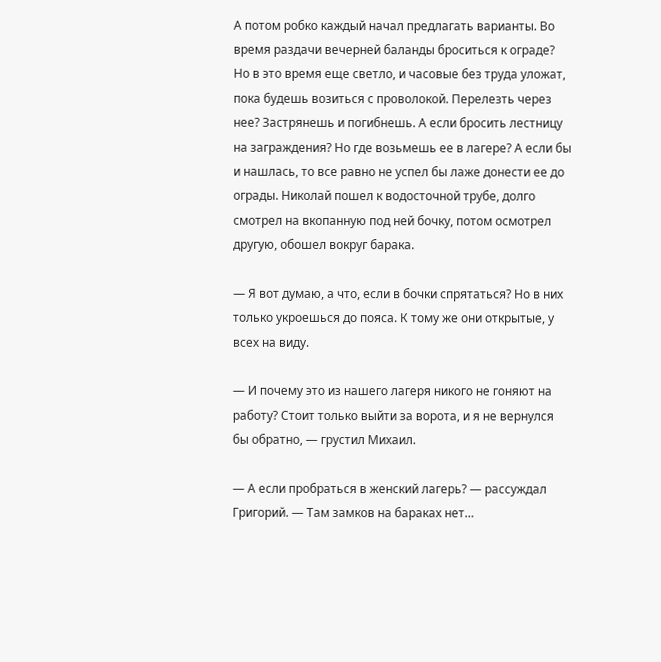А потом робко каждый начал предлагать варианты. Во время раздачи вечерней баланды броситься к ограде? Но в это время еще светло, и часовые без труда уложат, пока будешь возиться с проволокой. Перелезть через нее? Застрянешь и погибнешь. А если бросить лестницу на заграждения? Но где возьмешь ее в лагере? А если бы и нашлась, то все равно не успел бы лаже донести ее до ограды. Николай пошел к водосточной трубе, долго смотрел на вкопанную под ней бочку, потом осмотрел другую, обошел вокруг барака.

— Я вот думаю, а что, если в бочки спрятаться? Но в них только укроешься до пояса. К тому же они открытые, у всех на виду.

— И почему это из нашего лагеря никого не гоняют на работу? Стоит только выйти за ворота, и я не вернулся бы обратно, — грустил Михаил.

— А если пробраться в женский лагерь? — рассуждал Григорий. — Там замков на бараках нет…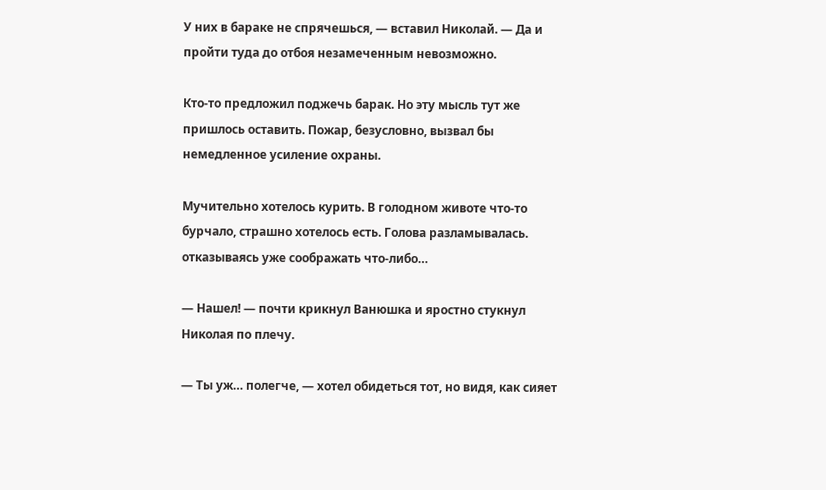У них в бараке не спрячешься, — вставил Николай. — Да и пройти туда до отбоя незамеченным невозможно.

Кто-то предложил поджечь барак. Но эту мысль тут же пришлось оставить. Пожар, безусловно, вызвал бы немедленное усиление охраны.

Мучительно хотелось курить. В голодном животе что-то бурчало, страшно хотелось есть. Голова разламывалась. отказываясь уже соображать что-либо…

— Нашел! — почти крикнул Ванюшка и яростно стукнул Николая по плечу.

— Ты уж… полегче, — хотел обидеться тот, но видя, как сияет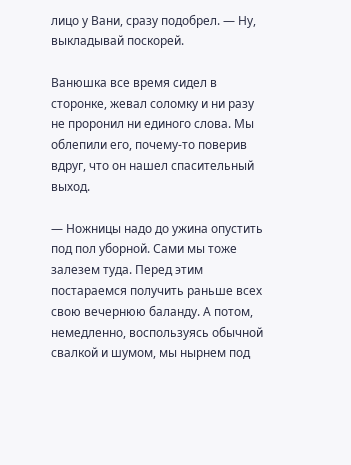лицо у Вани, сразу подобрел. — Ну, выкладывай поскорей.

Ванюшка все время сидел в сторонке, жевал соломку и ни разу не проронил ни единого слова. Мы облепили его, почему-то поверив вдруг, что он нашел спасительный выход.

— Ножницы надо до ужина опустить под пол уборной. Сами мы тоже залезем туда. Перед этим постараемся получить раньше всех свою вечернюю баланду. А потом, немедленно, воспользуясь обычной свалкой и шумом, мы нырнем под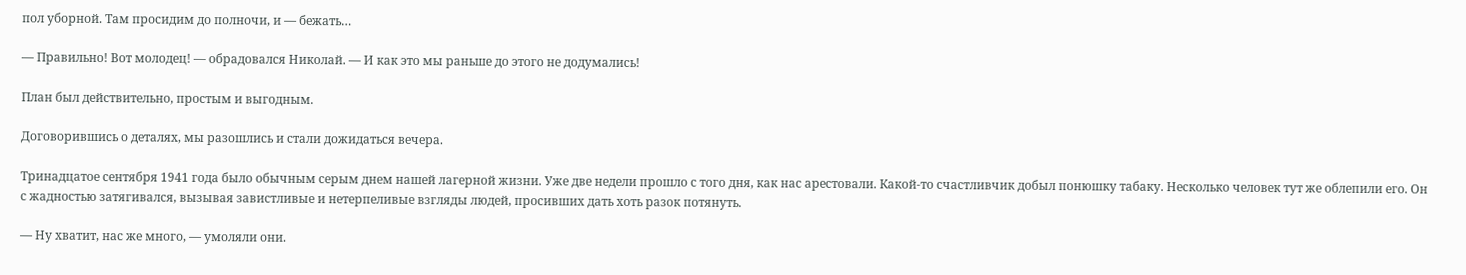пол уборной. Там просидим до полночи, и — бежать…

— Правильно! Вот молодец! — обрадовался Николай. — И как это мы раньше до этого не додумались!

План был действительно, простым и выгодным.

Договорившись о деталях, мы разошлись и стали дожидаться вечера.

Тринадцатое сентября 1941 года было обычным серым днем нашей лагерной жизни. Уже две недели прошло с того дня, как нас арестовали. Какой-то счастливчик добыл понюшку табаку. Несколько человек тут же облепили его. Он с жадностью затягивался, вызывая завистливые и нетерпеливые взгляды людей, просивших дать хоть разок потянуть.

— Ну хватит, нас же много, — умоляли они.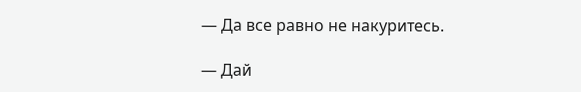— Да все равно не накуритесь.

— Дай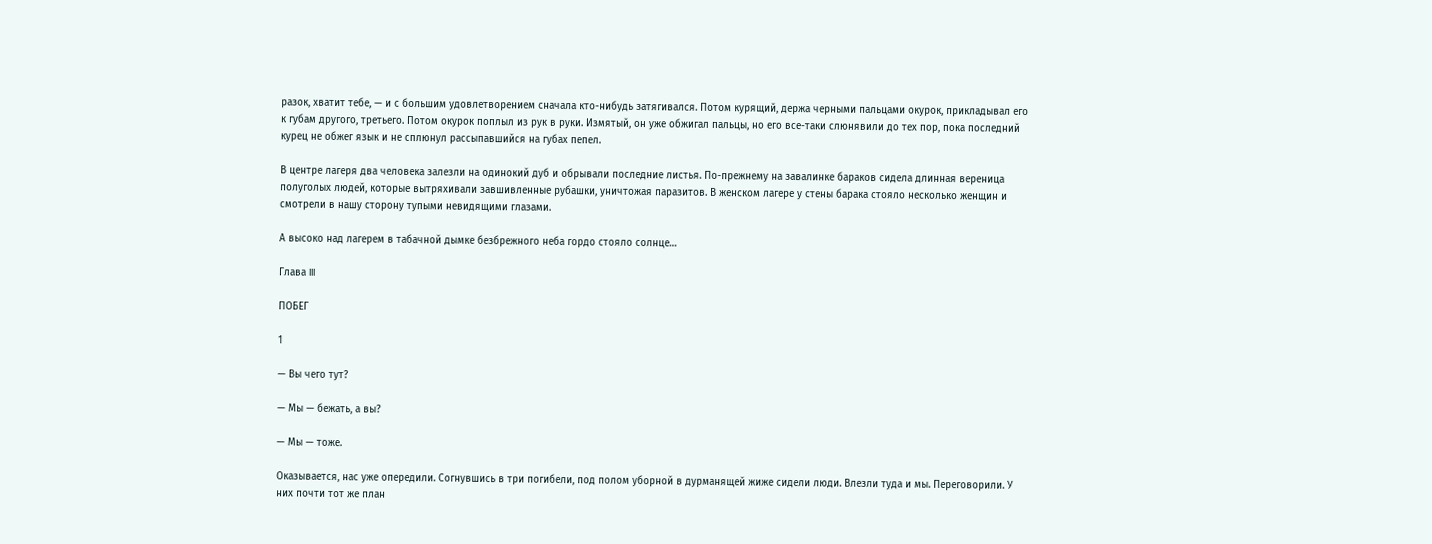разок, хватит тебе, — и с большим удовлетворением сначала кто-нибудь затягивался. Потом курящий, держа черными пальцами окурок, прикладывал его к губам другого, третьего. Потом окурок поплыл из рук в руки. Измятый, он уже обжигал пальцы, но его все-таки слюнявили до тех пор, пока последний курец не обжег язык и не сплюнул рассыпавшийся на губах пепел.

В центре лагеря два человека залезли на одинокий дуб и обрывали последние листья. По-прежнему на завалинке бараков сидела длинная вереница полуголых людей, которые вытряхивали завшивленные рубашки, уничтожая паразитов. В женском лагере у стены барака стояло несколько женщин и смотрели в нашу сторону тупыми невидящими глазами.

А высоко над лагерем в табачной дымке безбрежного неба гордо стояло солнце…

Глава III

ПОБЕГ

1

— Вы чего тут?

— Мы — бежать, а вы?

— Мы — тоже.

Оказывается, нас уже опередили. Согнувшись в три погибели, под полом уборной в дурманящей жиже сидели люди. Влезли туда и мы. Переговорили. У них почти тот же план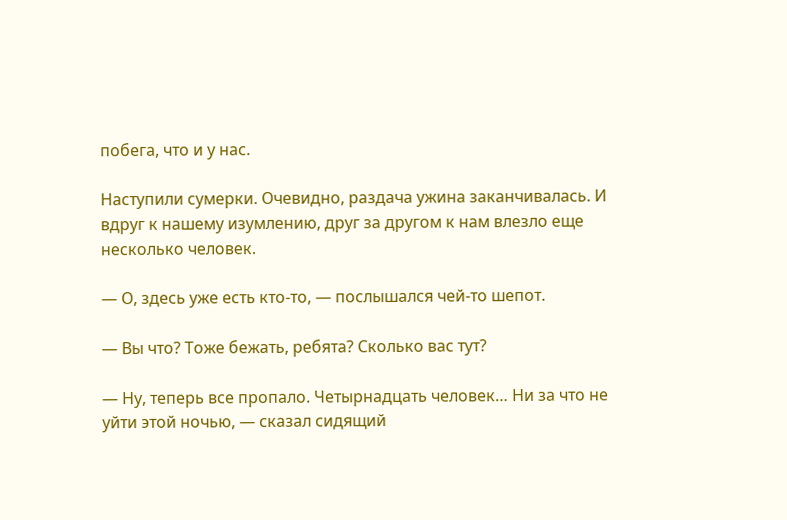побега, что и у нас.

Наступили сумерки. Очевидно, раздача ужина заканчивалась. И вдруг к нашему изумлению, друг за другом к нам влезло еще несколько человек.

— О, здесь уже есть кто-то, — послышался чей-то шепот.

— Вы что? Тоже бежать, ребята? Сколько вас тут?

— Ну, теперь все пропало. Четырнадцать человек… Ни за что не уйти этой ночью, — сказал сидящий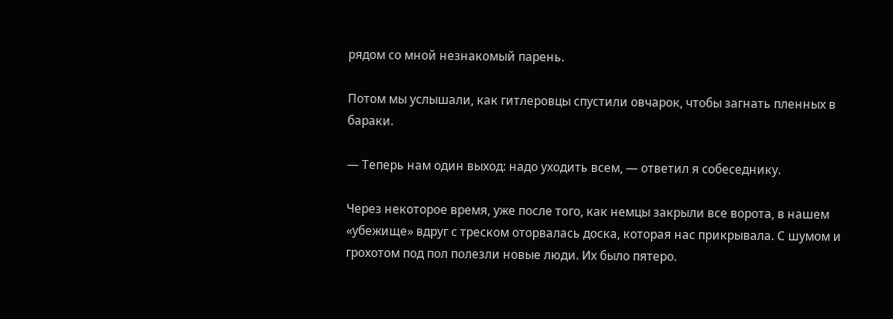рядом со мной незнакомый парень.

Потом мы услышали, как гитлеровцы спустили овчарок, чтобы загнать пленных в бараки.

— Теперь нам один выход: надо уходить всем, — ответил я собеседнику.

Через некоторое время, уже после того, как немцы закрыли все ворота, в нашем «убежище» вдруг с треском оторвалась доска, которая нас прикрывала. С шумом и грохотом под пол полезли новые люди. Их было пятеро.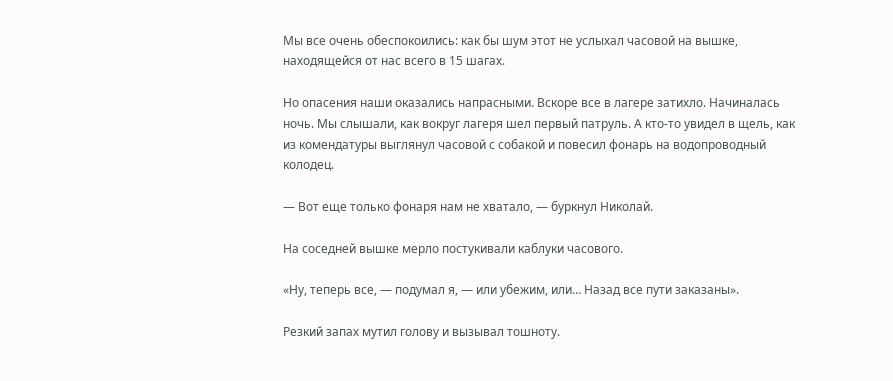Мы все очень обеспокоились: как бы шум этот не услыхал часовой на вышке, находящейся от нас всего в 15 шагах.

Но опасения наши оказались напрасными. Вскоре все в лагере затихло. Начиналась ночь. Мы слышали, как вокруг лагеря шел первый патруль. А кто-то увидел в щель, как из комендатуры выглянул часовой с собакой и повесил фонарь на водопроводный колодец.

— Вот еще только фонаря нам не хватало, — буркнул Николай.

На соседней вышке мерло постукивали каблуки часового.

«Ну, теперь все, — подумал я, — или убежим, или… Назад все пути заказаны».

Резкий запах мутил голову и вызывал тошноту.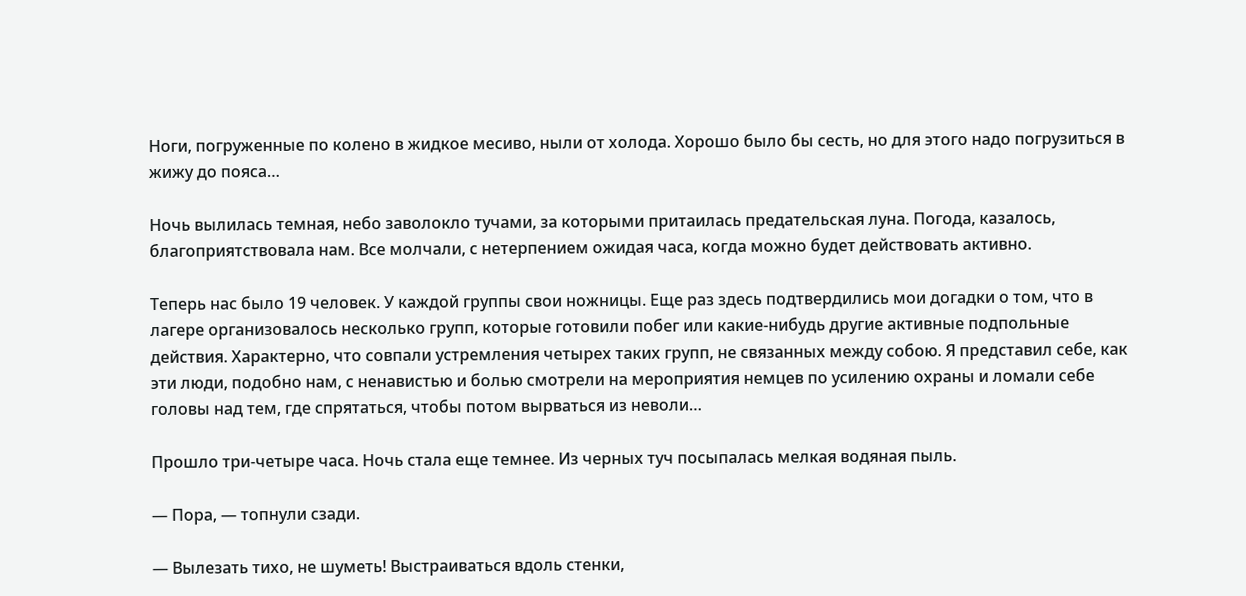Ноги, погруженные по колено в жидкое месиво, ныли от холода. Хорошо было бы сесть, но для этого надо погрузиться в жижу до пояса…

Ночь вылилась темная, небо заволокло тучами, за которыми притаилась предательская луна. Погода, казалось, благоприятствовала нам. Все молчали, с нетерпением ожидая часа, когда можно будет действовать активно.

Теперь нас было 19 человек. У каждой группы свои ножницы. Еще раз здесь подтвердились мои догадки о том, что в лагере организовалось несколько групп, которые готовили побег или какие-нибудь другие активные подпольные действия. Характерно, что совпали устремления четырех таких групп, не связанных между собою. Я представил себе, как эти люди, подобно нам, с ненавистью и болью смотрели на мероприятия немцев по усилению охраны и ломали себе головы над тем, где спрятаться, чтобы потом вырваться из неволи…

Прошло три-четыре часа. Ночь стала еще темнее. Из черных туч посыпалась мелкая водяная пыль.

— Пора, — топнули сзади.

— Вылезать тихо, не шуметь! Выстраиваться вдоль стенки,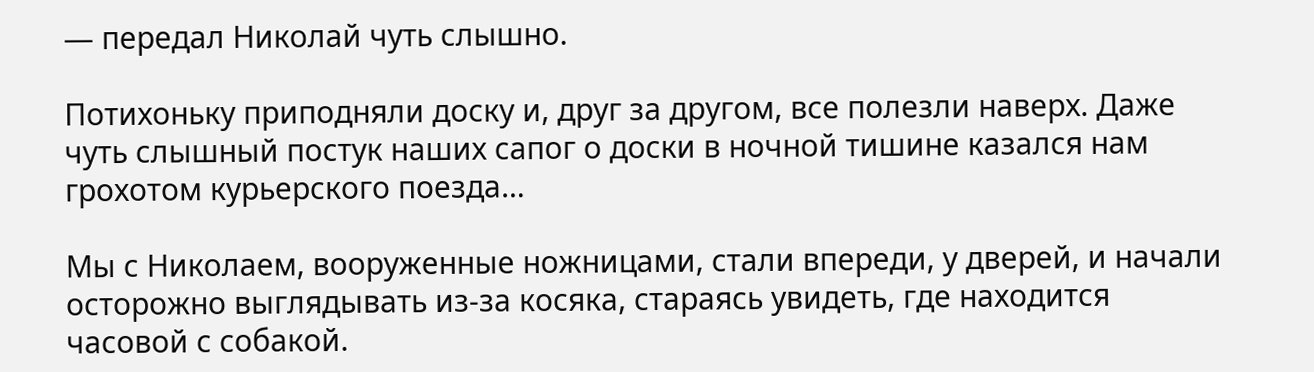— передал Николай чуть слышно.

Потихоньку приподняли доску и, друг за другом, все полезли наверх. Даже чуть слышный постук наших сапог о доски в ночной тишине казался нам грохотом курьерского поезда…

Мы с Николаем, вооруженные ножницами, стали впереди, у дверей, и начали осторожно выглядывать из-за косяка, стараясь увидеть, где находится часовой с собакой.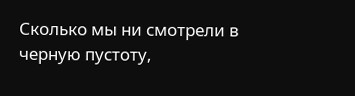Сколько мы ни смотрели в черную пустоту,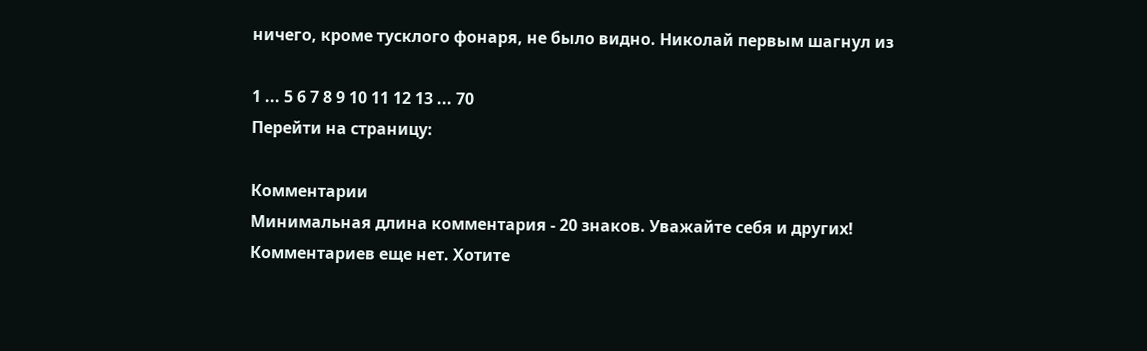ничего, кроме тусклого фонаря, не было видно. Николай первым шагнул из

1 ... 5 6 7 8 9 10 11 12 13 ... 70
Перейти на страницу:

Комментарии
Минимальная длина комментария - 20 знаков. Уважайте себя и других!
Комментариев еще нет. Хотите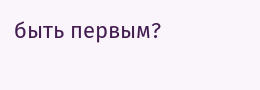быть первым?